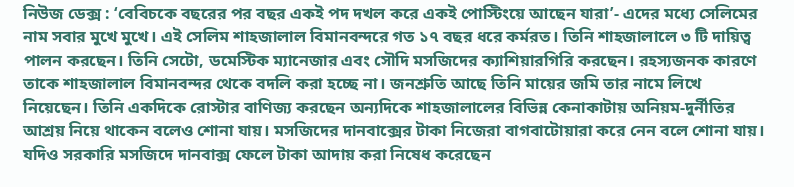নিউজ ডেক্স : ‘বেবিচকে বছরের পর বছর একই পদ দখল করে একই পোস্টিংয়ে আছেন যারা’- এদের মধ্যে সেলিমের নাম সবার মুখে মুখে। এই সেলিম শাহজালাল বিমানবন্দরে গত ১৭ বছর ধরে কর্মরত। তিনি শাহজালালে ৩ টি দায়িত্ব পালন করছেন। তিনি সেটো, ডমেস্টিক ম্যানেজার এবং সৌদি মসজিদের ক্যাশিয়ারগিরি করছেন। রহস্যজনক কারণে তাকে শাহজালাল বিমানবন্দর থেকে বদলি করা হচ্ছে না। জনশ্রুতি আছে তিনি মায়ের জমি তার নামে লিখে নিয়েছেন। তিনি একদিকে রোস্টার বাণিজ্য করছেন অন্যদিকে শাহজালালের বিভিন্ন কেনাকাটায় অনিয়ম-দুর্নীতির আশ্রয় নিয়ে থাকেন বলেও শোনা যায়। মসজিদের দানবাক্সের টাকা নিজেরা বাগবাটোয়ারা করে নেন বলে শোনা যায়। যদিও সরকারি মসজিদে দানবাক্স ফেলে টাকা আদায় করা নিষেধ করেছেন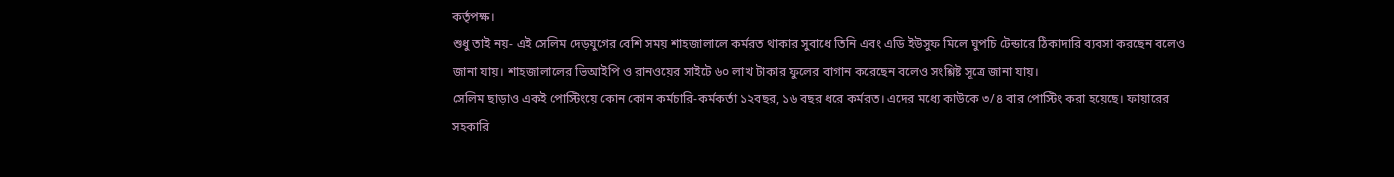কর্তৃপক্ষ।
শুধু তাই নয়- এই সেলিম দেড়যুগের বেশি সময় শাহজালালে কর্মরত থাকার সুবাধে তিনি এবং এডি ইউসুফ মিলে ঘুপচি টেন্ডারে ঠিকাদারি ব্যবসা করছেন বলেও জানা যায়। শাহজালালের ভিআইপি ও রানওয়ের সাইটে ৬০ লাখ টাকার ফুলের বাগান করেছেন বলেও সংশ্লিষ্ট সূত্রে জানা যায়।
সেলিম ছাড়াও একই পোস্টিংয়ে কোন কোন কর্মচারি-কর্মকর্তা ১২বছর, ১৬ বছর ধরে কর্মরত। এদের মধ্যে কাউকে ৩/৪ বার পোস্টিং করা হয়েছে। ফায়ারের সহকারি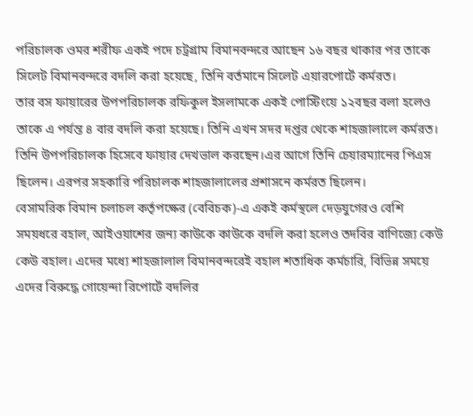পরিচালক ওমর শরীফ একই পদে চট্রগ্রাম বিমানবন্দরে আছেন ১৬ বছর থাকার পর তাকে সিলেট বিমানবন্দরে বদলি করা হয়েছে, তিনি বর্তমানে সিলেট এয়ারপোর্টে কর্মরত।
তার বস ফায়ারের উপপরিচালক রফিকুল ইসলামকে একই পোস্টিংয়ে ১২বছর বলা হলেও তাকে এ পর্যন্ত ৪ বার বদলি করা হয়েছে। তিনি এখন সদর দপ্তর থেকে শাহজালালে কর্মরত। তিনি উপপরিচালক হিসেবে ফায়ার দেখভাল করছেন।এর আগে তিনি চেয়ারম্যানের পিএস ছিলেন। এরপর সহকারি পরিচালক শাহজালালের প্রশাসনে কর্মরত ছিলেন।
বেসামরিক বিমান চলাচল কর্তৃপক্ষের (বেবিচক)-এ একই কর্মস্থলে দেড়যুগেরও বেশি সময়ধরে বহাল, আইওয়াশের জন্য কাউকে কাউকে বদলি করা হলেও তদবির বাণিজ্যে কেউ কেউ বহাল। এদের মধ্যে শাহজালাল বিমানবন্দরেই বহাল শতাধিক কর্মচারি, বিভিন্ন সময়ে এদের বিরুদ্ধে গোয়েন্দা রিপোর্টে বদলির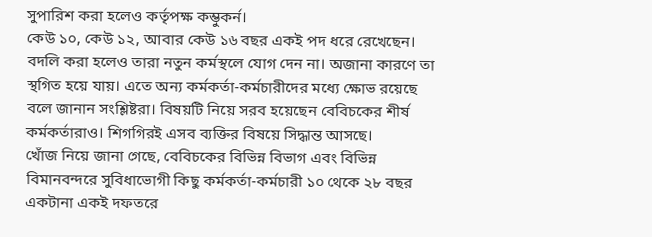সুপারিশ করা হলেও কর্তৃপক্ষ কম্ভুকর্ন।
কেউ ১০, কেউ ১২, আবার কেউ ১৬ বছর একই পদ ধরে রেখেছেন। বদলি করা হলেও তারা নতুন কর্মস্থলে যোগ দেন না। অজানা কারণে তা স্থগিত হয়ে যায়। এতে অন্য কর্মকর্তা-কর্মচারীদের মধ্যে ক্ষোভ রয়েছে বলে জানান সংশ্লিষ্টরা। বিষয়টি নিয়ে সরব হয়েছেন বেবিচকের শীর্ষ কর্মকর্তারাও। শিগগিরই এসব ব্যক্তির বিষয়ে সিদ্ধান্ত আসছে।
খোঁজ নিয়ে জানা গেছে, বেবিচকের বিভিন্ন বিভাগ এবং বিভিন্ন বিমানবন্দরে সুবিধাভোগী কিছু কর্মকর্তা-কর্মচারী ১০ থেকে ২৮ বছর একটানা একই দফতরে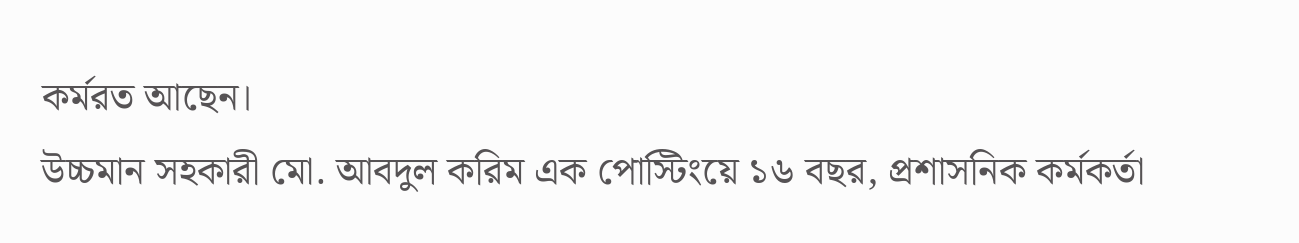কর্মরত আছেন।
উচ্চমান সহকারী মো. আবদুল করিম এক পোস্টিংয়ে ১৬ বছর, প্রশাসনিক কর্মকর্তা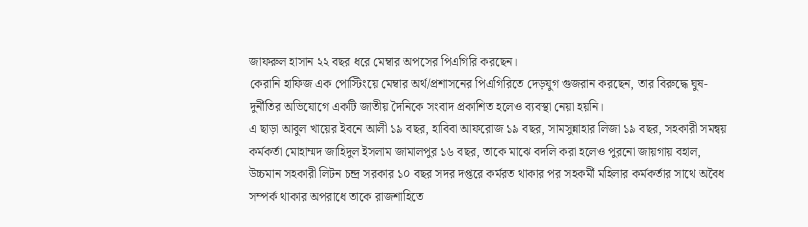জাফরুল হাসান ২২ বছর ধরে মেম্বার অপসের পিএগিরি করছেন।
কেরানি হাফিজ এক পোস্টিংয়ে মেম্বার অর্থ/প্রশাসনের পিএগিরিতে দেড়যুগ গুজরান করছেন, তার বিরুদ্ধে ঘুষ-দুর্নীতির অভিযোগে একটি জাতীয় দৈনিকে সংবাদ প্রকাশিত হলেও ব্যবস্থা নেয়া হয়নি।
এ ছাড়া আবুল খায়ের ইবনে আলী ১৯ বছর, হাবিবা আফরোজ ১৯ বছর, সামসুন্নাহার লিজা ১৯ বছর, সহকারী সমন্বয় কর্মকর্তা মোহাম্মদ জাহিদুল ইসলাম জামালপুর ১৬ বছর, তাকে মাঝে বদলি করা হলেও পুরনো জায়গায় বহাল, উচ্চমান সহকারী লিটন চন্দ্র সরকার ১০ বছর সদর দপ্তরে কর্মরত থাকার পর সহকর্মী মহিলার কর্মকর্তার সাথে অবৈধ সম্পর্ক থাকার অপরাধে তাকে রাজশাহিতে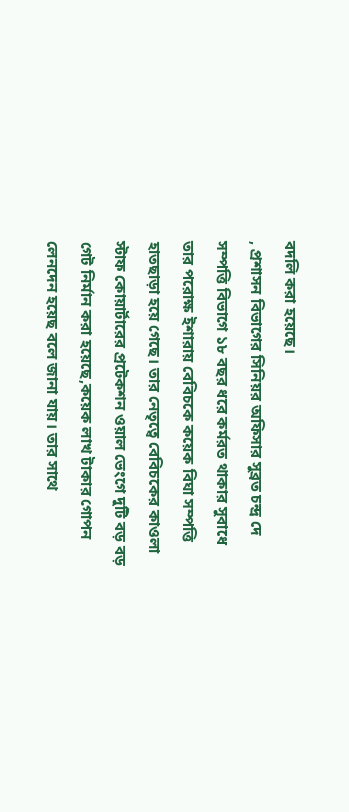বদলি করা হয়েছে।
, প্রশাসন বিভাগের সিনিয়র অফিসার সুব্রত চন্দ্র দে সম্পত্তি বিভাগে ১৮ বছর ধরে কর্মরত থাকার সুবাধে তার পরোক্ষ ইশারায় বেবিচকে কয়েক বিঘা সম্পত্তি হাতছাড়া হয়ে গেছে। তার নেতৃত্বে বেবিচকের কাওলা স্টাফ কোয়ার্টারের প্রটেকশন ওয়াল ভেংগে দুটি বড় বড় গেট নির্মান করা হয়েছে,কয়েক লাখ টাকার গোপন লেনদেন হয়েছ বলে জানা যায়। তার সাথে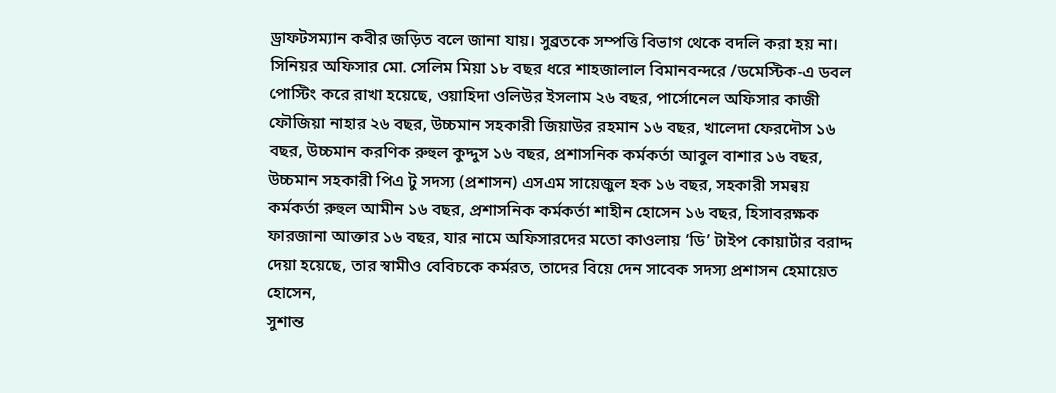ড্রাফটসম্যান কবীর জড়িত বলে জানা যায়। সুব্রতকে সম্পত্তি বিভাগ থেকে বদলি করা হয় না।
সিনিয়র অফিসার মো. সেলিম মিয়া ১৮ বছর ধরে শাহজালাল বিমানবন্দরে /ডমেস্টিক-এ ডবল পোস্টিং করে রাখা হয়েছে, ওয়াহিদা ওলিউর ইসলাম ২৬ বছর, পার্সোনেল অফিসার কাজী ফৌজিয়া নাহার ২৬ বছর, উচ্চমান সহকারী জিয়াউর রহমান ১৬ বছর, খালেদা ফেরদৌস ১৬ বছর, উচ্চমান করণিক রুহুল কুদ্দুস ১৬ বছর, প্রশাসনিক কর্মকর্তা আবুল বাশার ১৬ বছর, উচ্চমান সহকারী পিএ টু সদস্য (প্রশাসন) এসএম সায়েজুল হক ১৬ বছর, সহকারী সমন্বয় কর্মকর্তা রুহুল আমীন ১৬ বছর, প্রশাসনিক কর্মকর্তা শাহীন হোসেন ১৬ বছর, হিসাবরক্ষক ফারজানা আক্তার ১৬ বছর, যার নামে অফিসারদের মতো কাওলায় ‘ডি’ টাইপ কোয়ার্টার বরাদ্দ দেয়া হয়েছে, তার স্বামীও বেবিচকে কর্মরত, তাদের বিয়ে দেন সাবেক সদস্য প্রশাসন হেমায়েত হোসেন,
সুশান্ত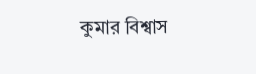কুমার বিশ্বাস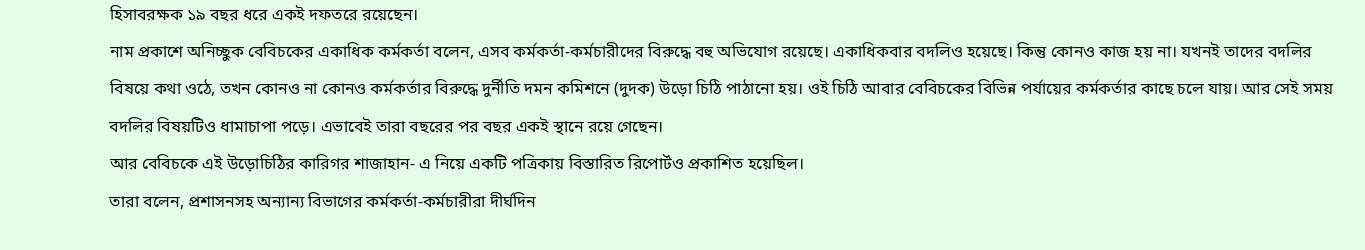হিসাবরক্ষক ১৯ বছর ধরে একই দফতরে রয়েছেন।
নাম প্রকাশে অনিচ্ছুক বেবিচকের একাধিক কর্মকর্তা বলেন, এসব কর্মকর্তা-কর্মচারীদের বিরুদ্ধে বহু অভিযোগ রয়েছে। একাধিকবার বদলিও হয়েছে। কিন্তু কোনও কাজ হয় না। যখনই তাদের বদলির বিষয়ে কথা ওঠে, তখন কোনও না কোনও কর্মকর্তার বিরুদ্ধে দুর্নীতি দমন কমিশনে (দুদক) উড়ো চিঠি পাঠানো হয়। ওই চিঠি আবার বেবিচকের বিভিন্ন পর্যায়ের কর্মকর্তার কাছে চলে যায়। আর সেই সময় বদলির বিষয়টিও ধামাচাপা পড়ে। এভাবেই তারা বছরের পর বছর একই স্থানে রয়ে গেছেন।
আর বেবিচকে এই উড়োচিঠির কারিগর শাজাহান- এ নিয়ে একটি পত্রিকায় বিস্তারিত রিপোর্টও প্রকাশিত হয়েছিল।
তারা বলেন, প্রশাসনসহ অন্যান্য বিভাগের কর্মকর্তা-কর্মচারীরা দীর্ঘদিন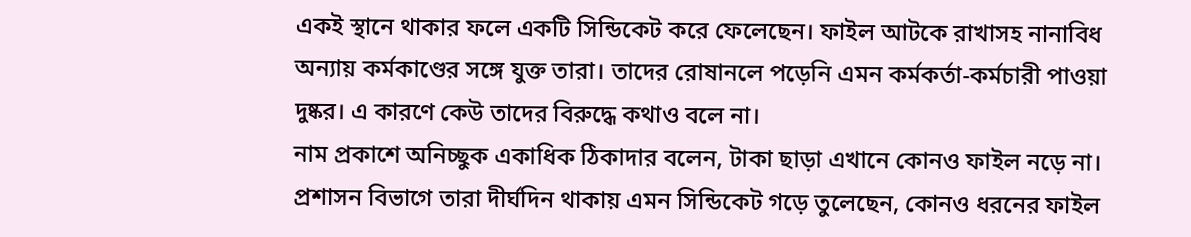একই স্থানে থাকার ফলে একটি সিন্ডিকেট করে ফেলেছেন। ফাইল আটকে রাখাসহ নানাবিধ অন্যায় কর্মকাণ্ডের সঙ্গে যুক্ত তারা। তাদের রোষানলে পড়েনি এমন কর্মকর্তা-কর্মচারী পাওয়া দুষ্কর। এ কারণে কেউ তাদের বিরুদ্ধে কথাও বলে না।
নাম প্রকাশে অনিচ্ছুক একাধিক ঠিকাদার বলেন, টাকা ছাড়া এখানে কোনও ফাইল নড়ে না। প্রশাসন বিভাগে তারা দীর্ঘদিন থাকায় এমন সিন্ডিকেট গড়ে তুলেছেন, কোনও ধরনের ফাইল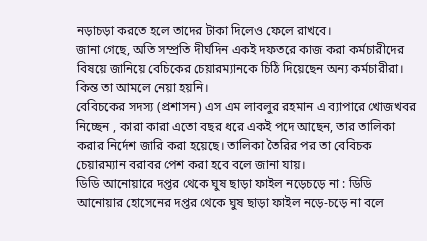নড়াচড়া করতে হলে তাদের টাকা দিলেও ফেলে রাখবে।
জানা গেছে, অতি সম্প্রতি দীর্ঘদিন একই দফতরে কাজ করা কর্মচারীদের বিষয়ে জানিয়ে বেচিকের চেয়ারম্যানকে চিঠি দিয়েছেন অন্য কর্মচারীরা। কিন্ত তা আমলে নেয়া হয়নি।
বেবিচকের সদস্য (প্রশাসন) এস এম লাবলুর রহমান এ ব্যাপারে খোজখবর নিচ্ছেন , কারা কারা এতো বছর ধরে একই পদে আছেন, তার তালিকা করার নির্দেশ জারি করা হয়েছে। তালিকা তৈরির পর তা বেবিচক চেয়ারম্যান বরাবর পেশ করা হবে বলে জানা যায়।
ডিডি আনোয়ারে দপ্তর থেকে ঘুষ ছাড়া ফাইল নড়েচড়ে না : ডিডি আনোয়ার হোসেনের দপ্তর থেকে ঘুষ ছাড়া ফাইল নড়ে-চড়ে না বলে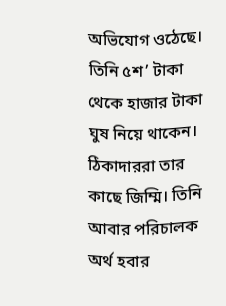অভিযোগ ওঠেছে। তিনি ৫শ’ টাকা থেকে হাজার টাকা ঘুষ নিয়ে থাকেন। ঠিকাদাররা তার কাছে জিম্মি। তিনি আবার পরিচালক অর্থ হবার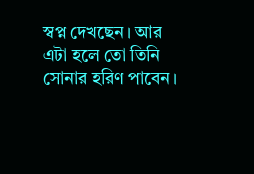স্বপ্ন দেখছেন। আর এটা হলে তো তিনি সোনার হরিণ পাবেন।